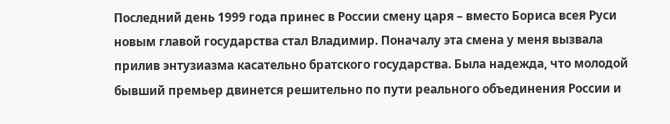Последний день 1999 года принес в России смену царя – вместо Бориса всея Руси новым главой государства стал Владимир. Поначалу эта смена у меня вызвала прилив энтузиазма касательно братского государства. Была надежда, что молодой бывший премьер двинется решительно по пути реального объединения России и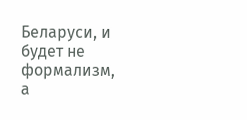Беларуси, и будет не формализм, а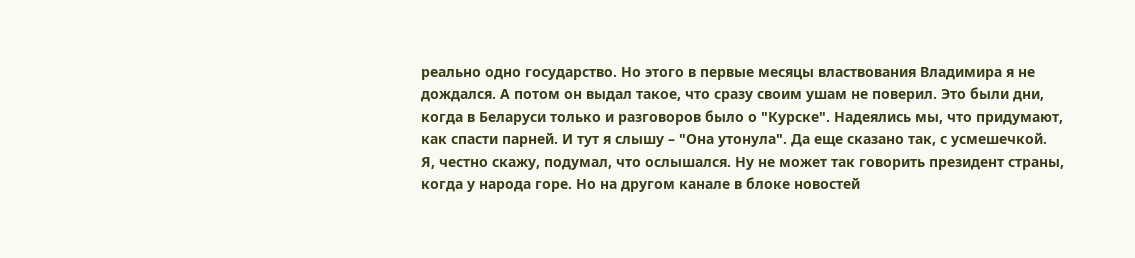реально одно государство. Но этого в первые месяцы властвования Владимира я не дождался. А потом он выдал такое, что сразу своим ушам не поверил. Это были дни, когда в Беларуси только и разговоров было о "Курске". Надеялись мы, что придумают, как спасти парней. И тут я слышу – "Она утонула". Да еще сказано так, с усмешечкой.
Я, честно скажу, подумал, что ослышался. Ну не может так говорить президент страны, когда у народа горе. Но на другом канале в блоке новостей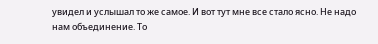увидел и услышал то же самое. И вот тут мне все стало ясно. Не надо нам объединение. То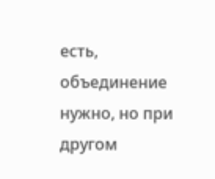есть, объединение нужно, но при другом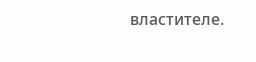властителе.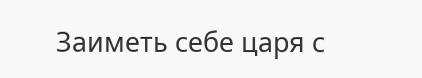Заиметь себе царя с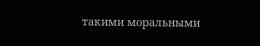такими моральными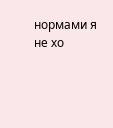нормами я не хо